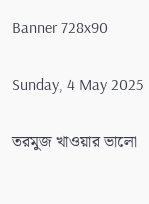Banner 728x90

Sunday, 4 May 2025

তরমুজ খাওয়ার ভালো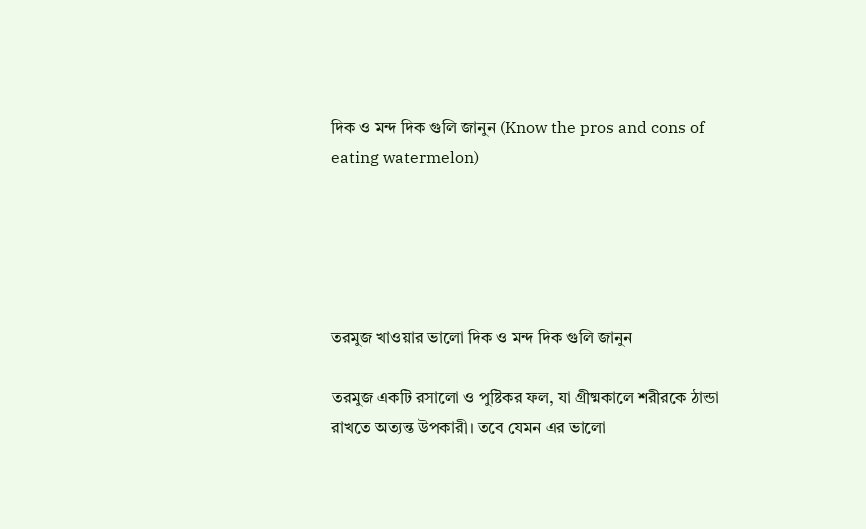দিক ও মন্দ দিক গুলি জানুন (Know the pros and cons of eating watermelon)





তরমুজ খাওয়ার ভালো দিক ও মন্দ দিক গুলি জানুন

তরমুজ একটি রসালো ও পুষ্টিকর ফল, যা গ্রীষ্মকালে শরীরকে ঠান্ডা রাখতে অত্যন্ত উপকারী। তবে যেমন এর ভালো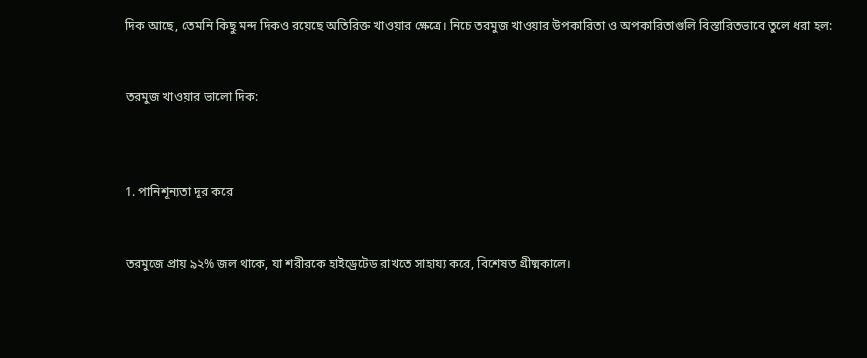দিক আছে, তেমনি কিছু মন্দ দিকও রয়েছে অতিরিক্ত খাওয়ার ক্ষেত্রে। নিচে তরমুজ খাওয়ার উপকারিতা ও অপকারিতাগুলি বিস্তারিতভাবে তুলে ধরা হল:


তরমুজ খাওয়ার ভালো দিক:



1. পানিশূন্যতা দূর করে


তরমুজে প্রায় ৯২% জল থাকে, যা শরীরকে হাইড্রেটেড রাখতে সাহায্য করে, বিশেষত গ্রীষ্মকালে।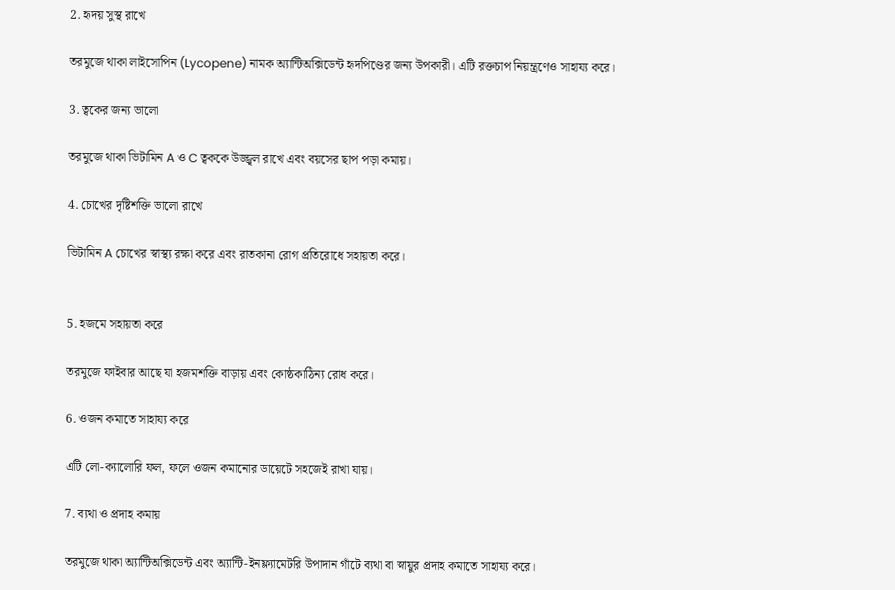2. হৃদয় সুস্থ রাখে

তরমুজে থাকা লাইসোপিন (Lycopene) নামক অ্যান্টিঅক্সিডেন্ট হৃদপিণ্ডের জন্য উপকারী। এটি রক্তচাপ নিয়ন্ত্রণেও সাহায্য করে।

3. ত্বকের জন্য ভালো

তরমুজে থাকা ভিটামিন A ও C ত্বককে উজ্জ্বল রাখে এবং বয়সের ছাপ পড়া কমায়।

4. চোখের দৃষ্টিশক্তি ভালো রাখে

ভিটামিন A চোখের স্বাস্থ্য রক্ষা করে এবং রাতকানা রোগ প্রতিরোধে সহায়তা করে।


5. হজমে সহায়তা করে

তরমুজে ফাইবার আছে যা হজমশক্তি বাড়ায় এবং কোষ্ঠকাঠিন্য রোধ করে।

6. ওজন কমাতে সাহায্য করে

এটি লো-ক্যালোরি ফল, ফলে ওজন কমানোর ডায়েটে সহজেই রাখা যায়।

7. ব্যথা ও প্রদাহ কমায়

তরমুজে থাকা অ্যান্টিঅক্সিডেন্ট এবং অ্যান্টি-ইনফ্ল্যামেটরি উপাদান গাঁটে ব্যথা বা স্নায়ুর প্রদাহ কমাতে সাহায্য করে।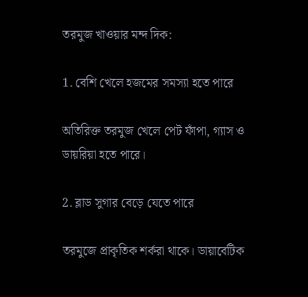তরমুজ খাওয়ার মন্দ দিক:

1. বেশি খেলে হজমের সমস্যা হতে পারে

অতিরিক্ত তরমুজ খেলে পেট ফাঁপা, গ্যাস ও ডায়রিয়া হতে পারে।

2. ব্লাড সুগার বেড়ে যেতে পারে

তরমুজে প্রাকৃতিক শর্করা থাকে। ডায়াবেটিক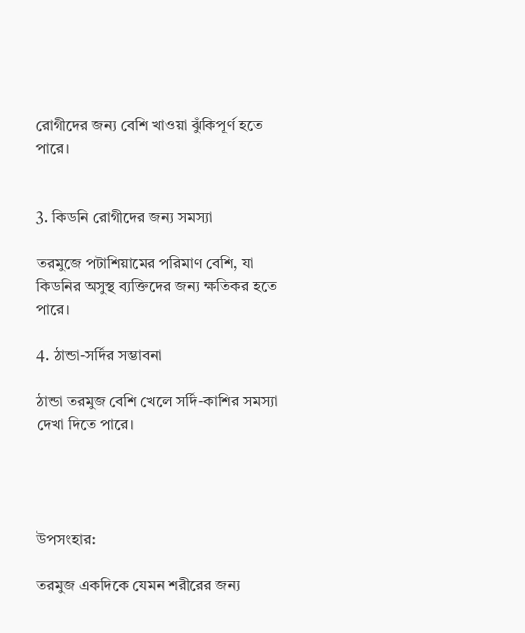রোগীদের জন্য বেশি খাওয়া ঝুঁকিপূর্ণ হতে পারে।


3. কিডনি রোগীদের জন্য সমস্যা

তরমুজে পটাশিয়ামের পরিমাণ বেশি, যা কিডনির অসুস্থ ব্যক্তিদের জন্য ক্ষতিকর হতে পারে।

4. ঠান্ডা-সর্দির সম্ভাবনা

ঠান্ডা তরমুজ বেশি খেলে সর্দি-কাশির সমস্যা দেখা দিতে পারে।




উপসংহার:

তরমুজ একদিকে যেমন শরীরের জন্য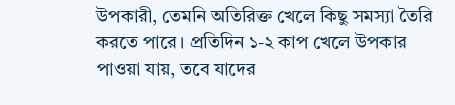উপকারী, তেমনি অতিরিক্ত খেলে কিছু সমস্যা তৈরি করতে পারে। প্রতিদিন ১-২ কাপ খেলে উপকার পাওয়া যায়, তবে যাদের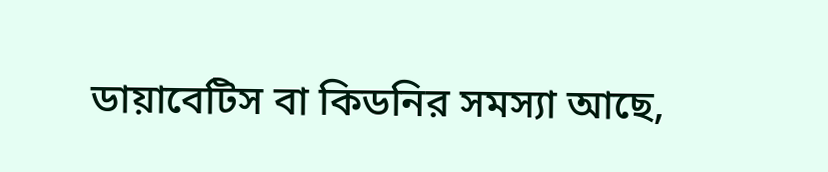ডায়াবেটিস বা কিডনির সমস্যা আছে,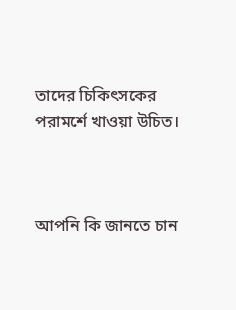তাদের চিকিৎসকের পরামর্শে খাওয়া উচিত।



আপনি কি জানতে চান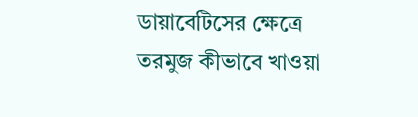ডায়াবেটিসের ক্ষেত্রে তরমুজ কীভাবে খাওয়া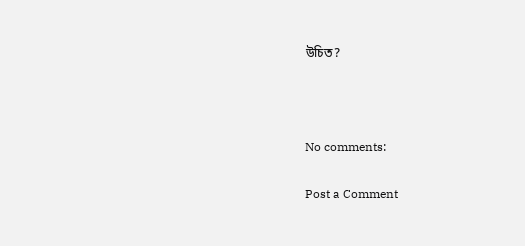উচিত?



No comments:

Post a Comment